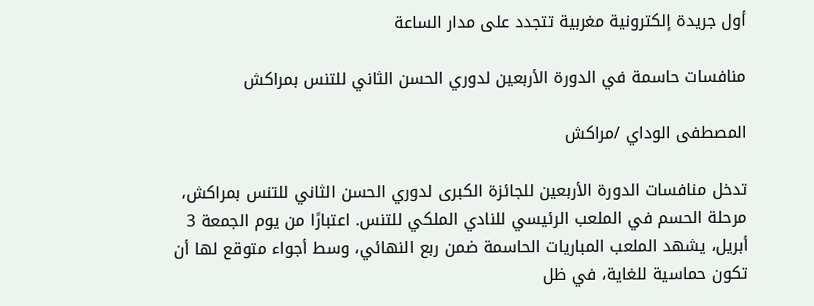أول جريدة إلكترونية مغربية تتجدد على مدار الساعة

منافسات حاسمة في الدورة الأربعين لدوري الحسن الثاني للتنس بمراكش

المصطفى الوداي /مراكش

تدخل منافسات الدورة الأربعين للجائزة الكبرى لدوري الحسن الثاني للتنس بمراكش، مرحلة الحسم في الملعب الرئيسي للنادي الملكي للتنس. اعتبارًا من يوم الجمعة 3 أبريل، يشهد الملعب المباريات الحاسمة ضمن ربع النهائي، وسط أجواء متوقع لها أن تكون حماسية للغاية، في ظل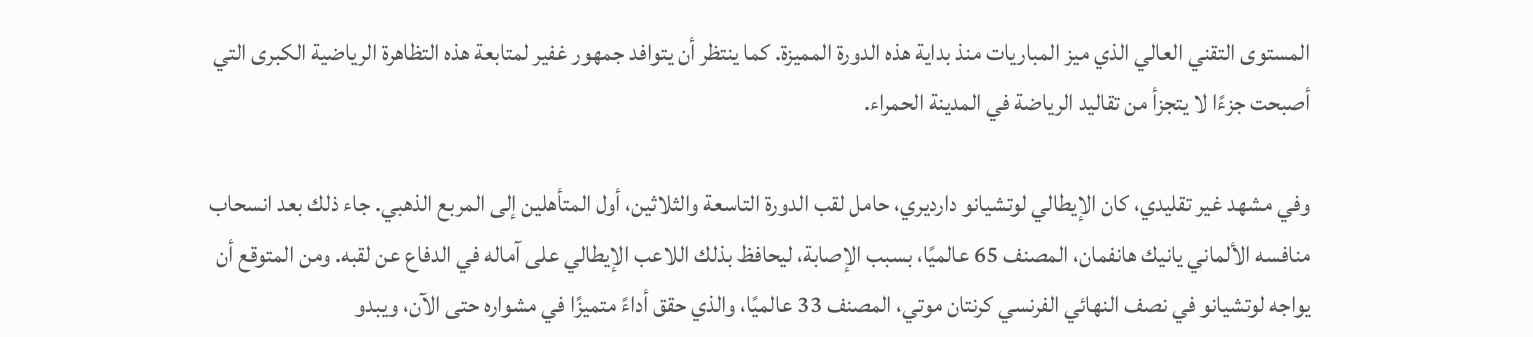المستوى التقني العالي الذي ميز المباريات منذ بداية هذه الدورة المميزة. كما ينتظر أن يتوافد جمهور غفير لمتابعة هذه التظاهرة الرياضية الكبرى التي أصبحت جزءًا لا يتجزأ من تقاليد الرياضة في المدينة الحمراء.

وفي مشهد غير تقليدي، كان الإيطالي لوتشيانو دارديري، حامل لقب الدورة التاسعة والثلاثين، أول المتأهلين إلى المربع الذهبي. جاء ذلك بعد انسحاب منافسه الألماني يانيك هانفمان، المصنف 65 عالميًا، بسبب الإصابة، ليحافظ بذلك اللاعب الإيطالي على آماله في الدفاع عن لقبه. ومن المتوقع أن يواجه لوتشيانو في نصف النهائي الفرنسي كرنتان موتي، المصنف 33 عالميًا، والذي حقق أداءً متميزًا في مشواره حتى الآن، ويبدو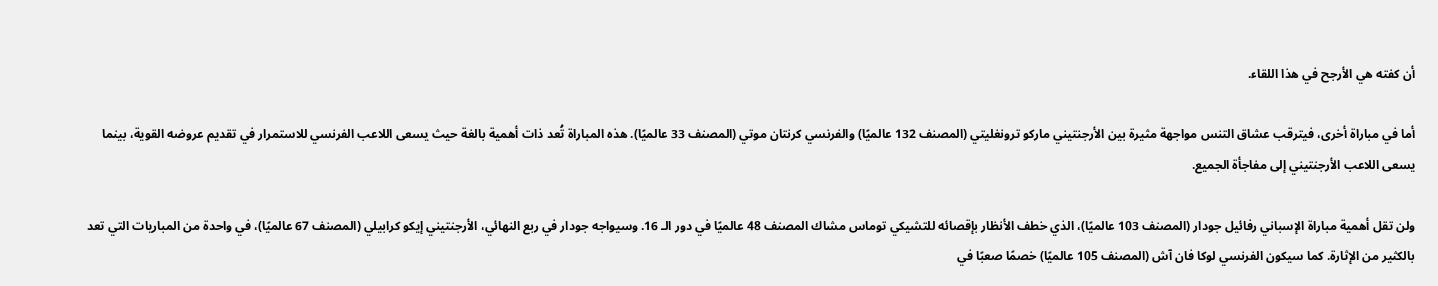أن كفته هي الأرجح في هذا اللقاء.

أما في مباراة أخرى، فيترقب عشاق التنس مواجهة مثيرة بين الأرجنتيني ماركو ترونغليتي (المصنف 132 عالميًا) والفرنسي كرنتان موتي (المصنف 33 عالميًا). هذه المباراة تُعد ذات أهمية بالغة حيث يسعى اللاعب الفرنسي للاستمرار في تقديم عروضه القوية، بينما يسعى اللاعب الأرجنتيني إلى مفاجأة الجميع.

ولن تقل أهمية مباراة الإسباني رفائيل جودار (المصنف 103 عالميًا)، الذي خطف الأنظار بإقصائه للتشيكي توماس مشاك المصنف 48 عالميًا في دور الـ 16. وسيواجه جودار في ربع النهائي، الأرجنتيني إيكو كرابيلي (المصنف 67 عالميًا)، في واحدة من المباريات التي تعد بالكثير من الإثارة. كما سيكون الفرنسي لوكا فان آش (المصنف 105 عالميًا) خصمًا صعبًا في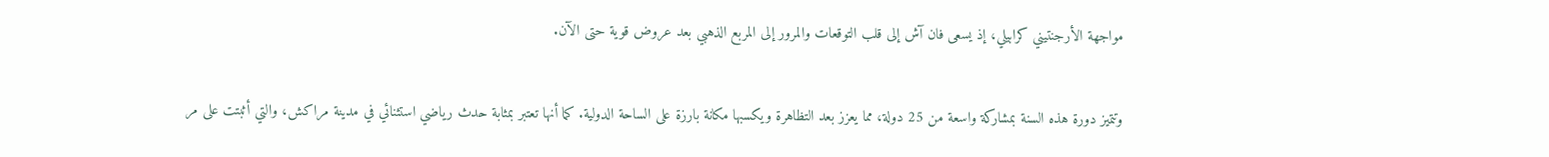مواجهة الأرجنتيني كرابيلي، إذ يسعى فان آش إلى قلب التوقعات والمرور إلى المربع الذهبي بعد عروض قوية حتى الآن.

وتتميز دورة هذه السنة بمشاركة واسعة من 25 دولة، مما يعزز بعد التظاهرة ويكسبها مكانة بارزة على الساحة الدولية. كما أنها تعتبر بمثابة حدث رياضي استثنائي في مدينة مراكش، والتي أثبتت على مر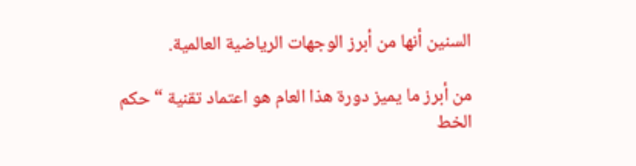السنين أنها من أبرز الوجهات الرياضية العالمية.

من أبرز ما يميز دورة هذا العام هو اعتماد تقنية “حكم الخط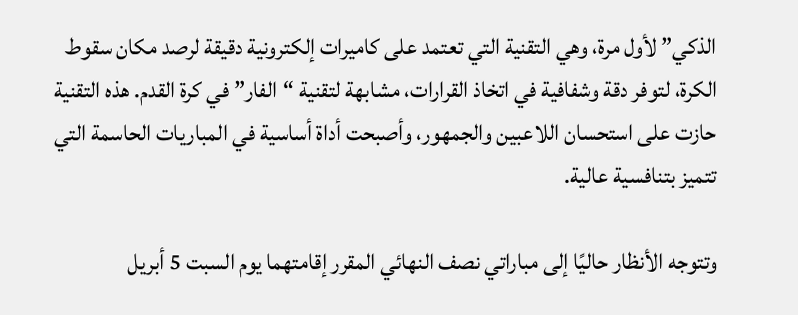الذكي” لأول مرة، وهي التقنية التي تعتمد على كاميرات إلكترونية دقيقة لرصد مكان سقوط الكرة، لتوفر دقة وشفافية في اتخاذ القرارات، مشابهة لتقنية “الفار” في كرة القدم. هذه التقنية حازت على استحسان اللاعبين والجمهور، وأصبحت أداة أساسية في المباريات الحاسمة التي تتميز بتنافسية عالية.

وتتوجه الأنظار حاليًا إلى مباراتي نصف النهائي المقرر إقامتهما يوم السبت 5 أبريل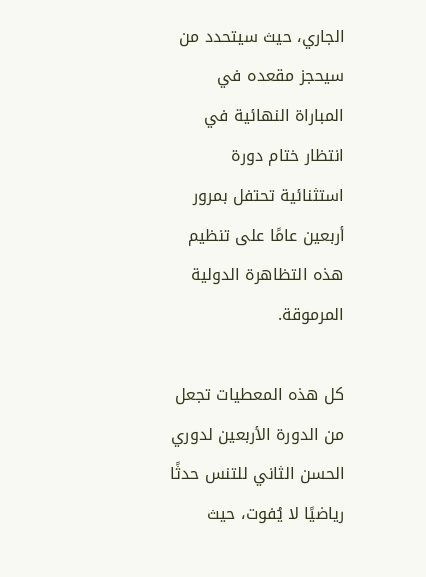الجاري، حيث سيتحدد من سيحجز مقعده في المباراة النهائية في انتظار ختام دورة استثنائية تحتفل بمرور أربعين عامًا على تنظيم هذه التظاهرة الدولية المرموقة.

كل هذه المعطيات تجعل من الدورة الأربعين لدوري الحسن الثاني للتنس حدثًا رياضيًا لا يُفوت، حيث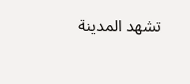تشهد المدينة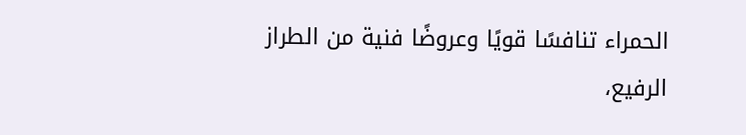الحمراء تنافسًا قويًا وعروضًا فنية من الطراز الرفيع،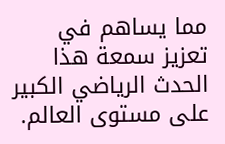مما يساهم في تعزيز سمعة هذا الحدث الرياضي الكبير على مستوى العالم.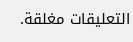التعليقات مغلقة.